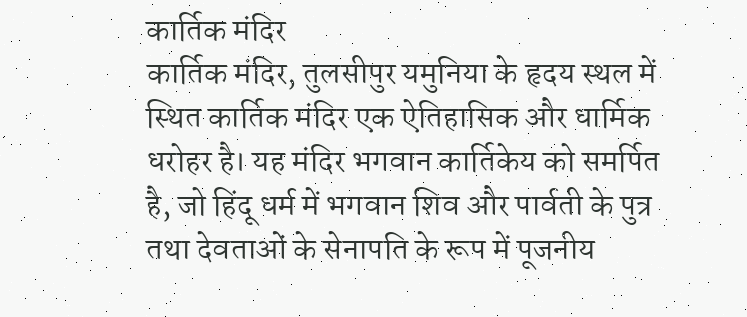कार्तिक मंदिर
कार्तिक मंदिर, तुलसीपुर यमुनिया के हृदय स्थल में स्थित कार्तिक मंदिर एक ऐतिहासिक और धार्मिक धरोहर है। यह मंदिर भगवान कार्तिकेय को समर्पित है, जो हिंदू धर्म में भगवान शिव और पार्वती के पुत्र तथा देवताओं के सेनापति के रूप में पूजनीय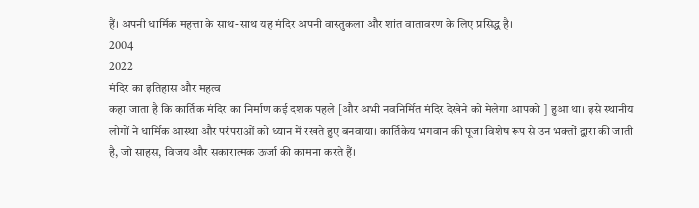हैं। अपनी धार्मिक महत्ता के साथ-साथ यह मंदिर अपनी वास्तुकला और शांत वातावरण के लिए प्रसिद्ध है।
2004
2022
मंदिर का इतिहास और महत्व
कहा जाता है कि कार्तिक मंदिर का निर्माण कई दशक पहले [और अभी नवनिर्मित मंदिर देखेने को मेलेगा आपको ] हुआ था। इसे स्थानीय लोगों ने धार्मिक आस्था और परंपराओं को ध्यान में रखते हुए बनवाया। कार्तिकेय भगवान की पूजा विशेष रूप से उन भक्तों द्वारा की जाती है, जो साहस, विजय और सकारात्मक ऊर्जा की कामना करते हैं।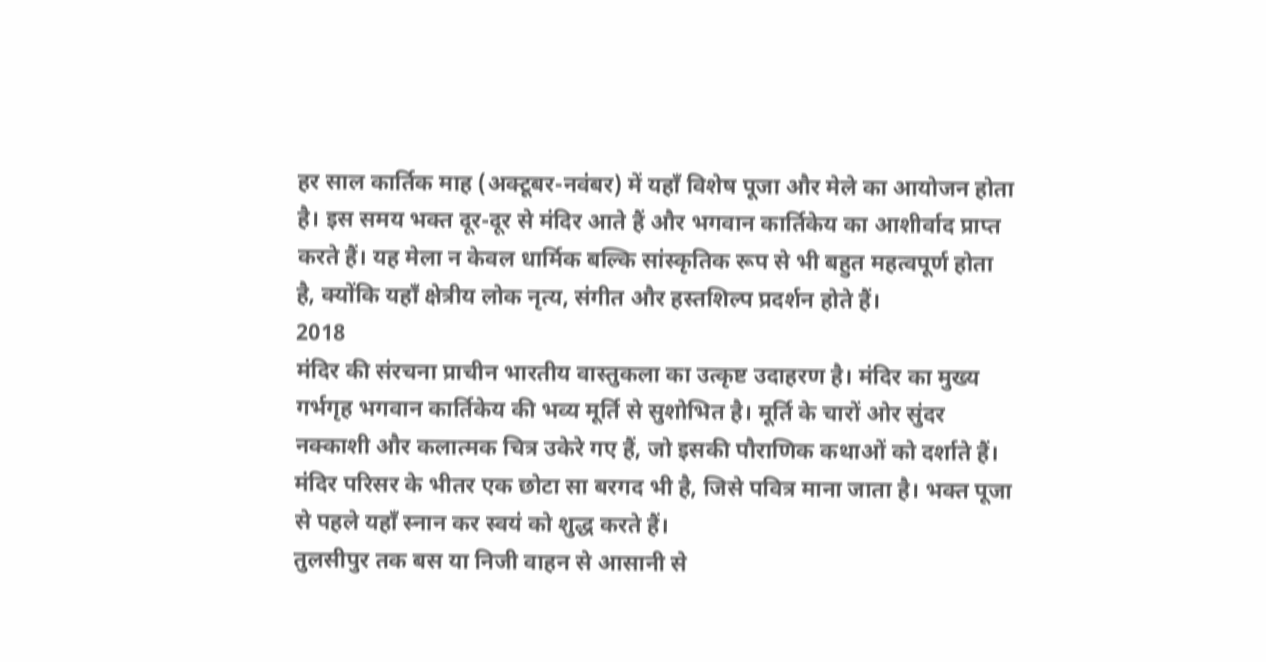हर साल कार्तिक माह (अक्टूबर-नवंबर) में यहाँ विशेष पूजा और मेले का आयोजन होता है। इस समय भक्त दूर-दूर से मंदिर आते हैं और भगवान कार्तिकेय का आशीर्वाद प्राप्त करते हैं। यह मेला न केवल धार्मिक बल्कि सांस्कृतिक रूप से भी बहुत महत्वपूर्ण होता है, क्योंकि यहाँ क्षेत्रीय लोक नृत्य, संगीत और हस्तशिल्प प्रदर्शन होते हैं।
2018
मंदिर की संरचना प्राचीन भारतीय वास्तुकला का उत्कृष्ट उदाहरण है। मंदिर का मुख्य गर्भगृह भगवान कार्तिकेय की भव्य मूर्ति से सुशोभित है। मूर्ति के चारों ओर सुंदर नक्काशी और कलात्मक चित्र उकेरे गए हैं, जो इसकी पौराणिक कथाओं को दर्शाते हैं।
मंदिर परिसर के भीतर एक छोटा सा बरगद भी है, जिसे पवित्र माना जाता है। भक्त पूजा से पहले यहाँ स्नान कर स्वयं को शुद्ध करते हैं।
तुलसीपुर तक बस या निजी वाहन से आसानी से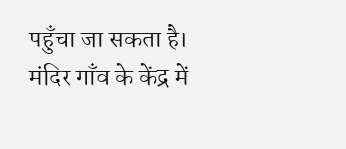पहुँचा जा सकता है। मंदिर गाँव के केंद्र में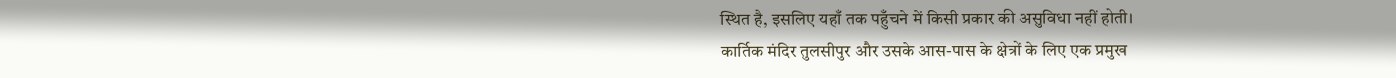स्थित है, इसलिए यहाँ तक पहुँचने में किसी प्रकार की असुविधा नहीं होती।
कार्तिक मंदिर तुलसीपुर और उसके आस-पास के क्षेत्रों के लिए एक प्रमुख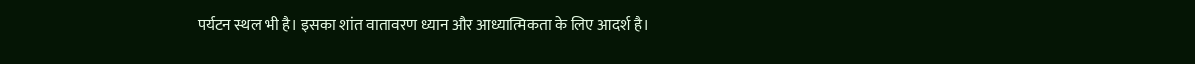पर्यटन स्थल भी है। इसका शांत वातावरण ध्यान और आध्यात्मिकता के लिए आदर्श है।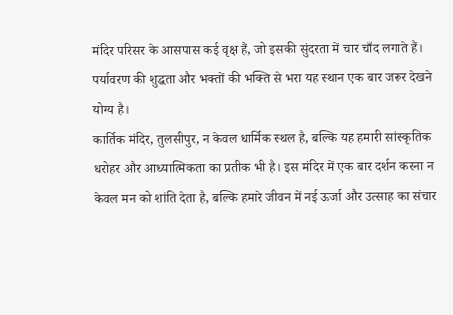मंदिर परिसर के आसपास कई वृक्ष हैं, जो इसकी सुंदरता में चार चाँद लगाते हैं। पर्यावरण की शुद्धता और भक्तों की भक्ति से भरा यह स्थान एक बार जरूर देखने योग्य है।
कार्तिक मंदिर, तुलसीपुर, न केवल धार्मिक स्थल है, बल्कि यह हमारी सांस्कृतिक धरोहर और आध्यात्मिकता का प्रतीक भी है। इस मंदिर में एक बार दर्शन करना न केवल मन को शांति देता है, बल्कि हमारे जीवन में नई ऊर्जा और उत्साह का संचार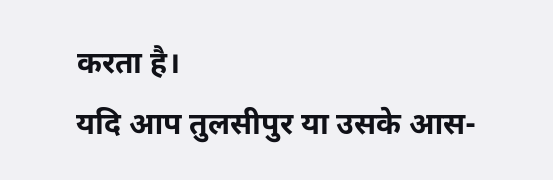करता है।
यदि आप तुलसीपुर या उसके आस-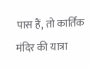पास हैं, तो कार्तिक मंदिर की यात्रा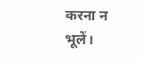करना न भूलें।